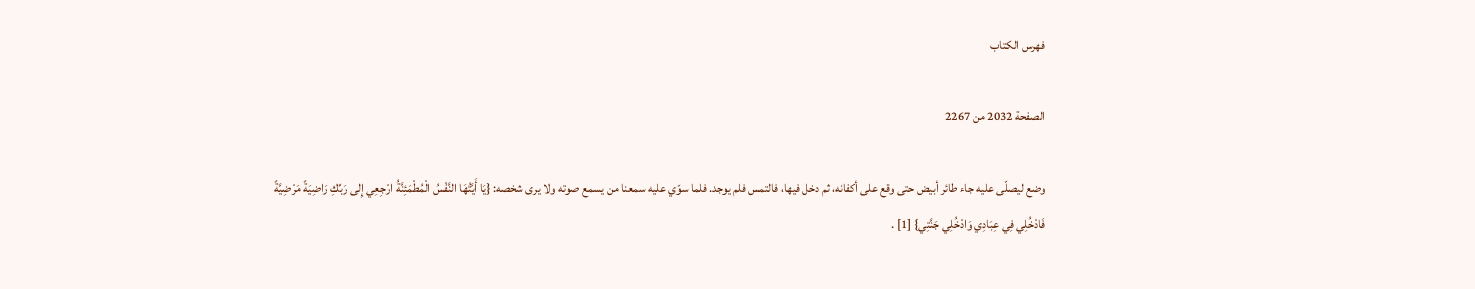فهرس الكتاب

الصفحة 2032 من 2267

وضع ليصلّى عليه جاء طائر أبيض حتى وقع على أكفانه، ثم دخل فيها، فالتمس فلم يوجد. فلما سوّي عليه سمعنا من يسمع صوته ولا يرى شخصه: {يَا أَيَّتُهَا النَّفْسُ الْمُطْمَئِنَّةُ ارْجِعِي إِلى رَبِّكِ رَاضِيَةً مَرْضِيَّةً فَادْخُلِي فِي عِبَادِي وَادْخُلِي جَنَّتِي} [1] .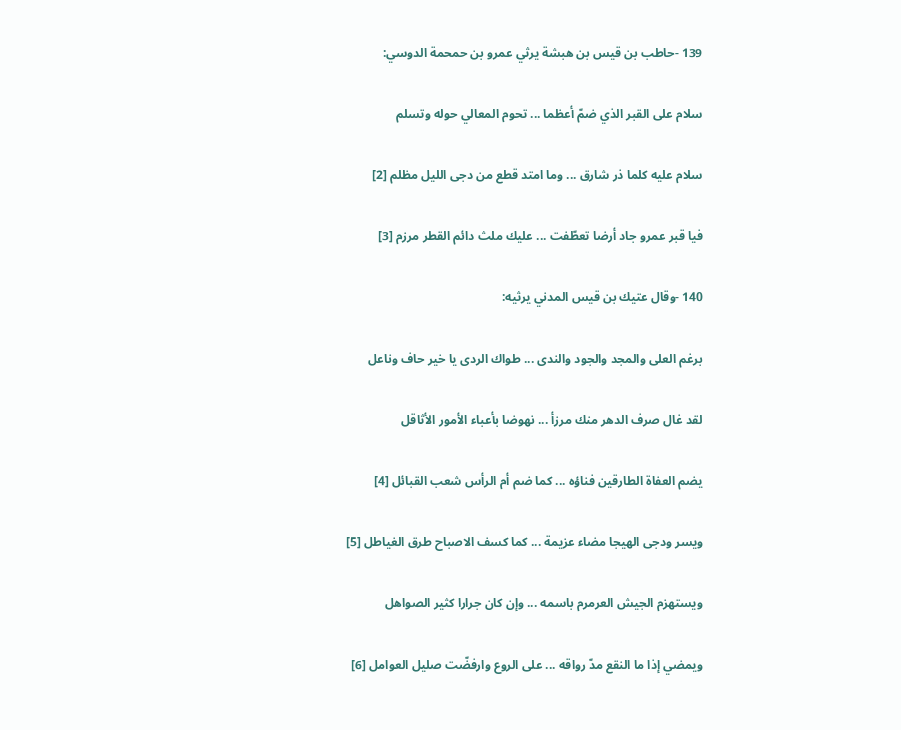139 -حاطب بن قيس بن هبشة يرثي عمرو بن حمحمة الدوسي:

سلام على القبر الذي ضمّ أعظما ... تحوم المعالي حوله وتسلم

سلام عليه كلما ذر شارق ... وما امتد قطع من دجى الليل مظلم [2]

فيا قبر عمرو جاد أرضا تعطّفت ... عليك ملث دائم القطر مرزم [3]

140 -وقال عتيك بن قيس المدني يرثيه:

برغم العلى والمجد والجود والندى ... طواك الردى يا خير حاف وناعل

لقد غال صرف الدهر منك مرزأ ... نهوضا بأعباء الأمور الأثاقل

يضم العفاة الطارقين فناؤه ... كما ضم أم الرأس شعب القبائل [4]

ويسر ودجى الهيجا مضاء عزيمة ... كما كسف الاصباح طرق الغياطل [5]

ويستهزم الجيش العرمرم باسمه ... وإن كان جرارا كثير الصواهل

ويمضي إذا ما النقع مدّ رواقه ... على الروع وارفضّت صليل العوامل [6]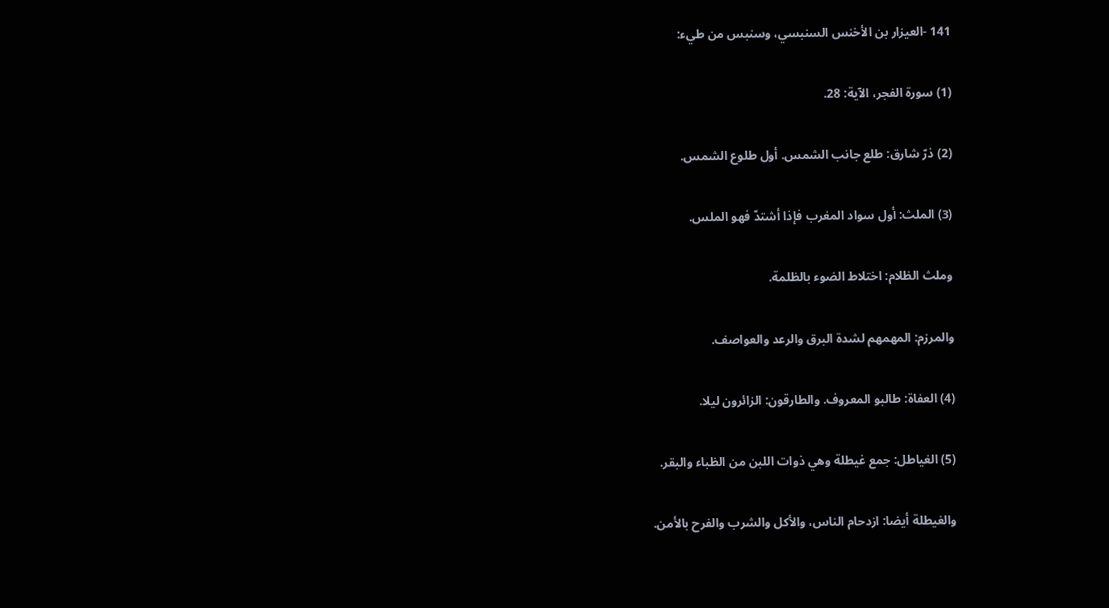141 -العيزار بن الأخنس السنبسي، وسنبس من طيء:

(1) سورة الفجر، الآية: 28.

(2) ذرّ شارق: طلع جانب الشمس. أول طلوع الشمس.

(3) الملث: أول سواد المغرب فإذا أشتدّ فهو الملس.

وملث الظلام: اختلاط الضوء بالظلمة.

والمرزم: المهمهم لشدة البرق والرعد والعواصف.

(4) العفاة: طالبو المعروف. والطارقون: الزائرون ليلا.

(5) الغياطل: جمع غيطلة وهي ذوات اللبن من الظباء والبقر.

والغيطلة أيضا: ازدحام الناس، والأكل والشرب والفرح بالأمن.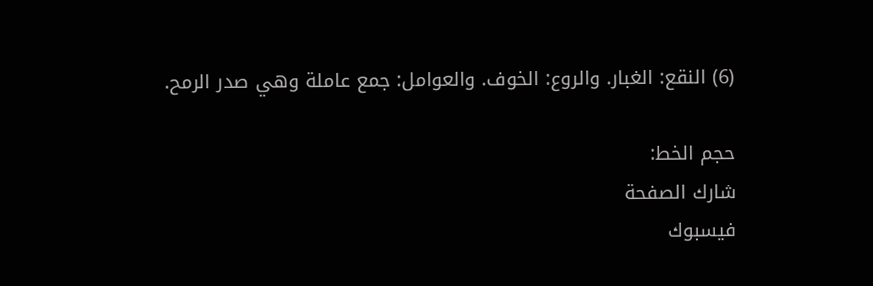(6) النقع: الغبار. والروع: الخوف. والعوامل: جمع عاملة وهي صدر الرمح.

حجم الخط:
شارك الصفحة
فيسبوك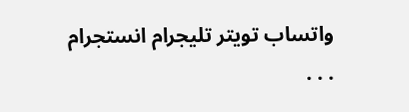واتساب تويتر تليجرام انستجرام
. . .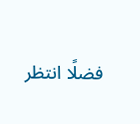فضلًا انتظر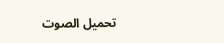تحميل الصوت